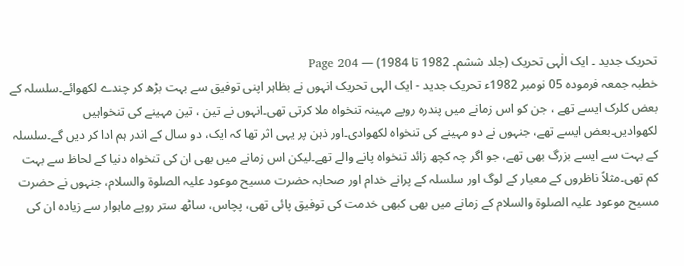تحریک جدید ۔ ایک الٰہی تحریک (جلد ششم۔ 1982 تا 1984) — Page 204
خطبہ جمعہ فرمودہ 05 نومبر 1982ء تحریک جدید - ایک الہی تحریک انہوں نے بظاہر اپنی توفیق سے بہت بڑھ کر چندے لکھوائے۔سلسلہ کے بعض کلرک ایسے تھے ، جن کو اس زمانے میں پندرہ روپے مہینہ تنخواہ ملا کرتی تھی۔انہوں نے تین ، تین مہینے کی تنخواہیں لکھوادیں۔بعض ایسے تھے، جنہوں نے دو مہینے کی تنخواہ لکھوادی۔اور ذہن پر یہی اثر تھا کہ ایک، دو سال کے اندر ہم ادا کر دیں گے۔سلسلہ کے بہت سے ایسے بزرگ بھی تھے، جو اگر چہ کچھ زائد تنخواہ پانے والے تھے۔لیکن اس زمانے میں بھی ان کی تنخواہ دنیا کے لحاظ سے بہت کم تھی۔مثلاً ناظروں کے معیار کے لوگ اور سلسلہ کے پرانے خدام اور صحابہ حضرت مسیح موعود علیہ الصلوۃ والسلام، جنہوں نے حضرت مسیح موعود علیہ الصلوۃ والسلام کے زمانے میں بھی کبھی خدمت کی توفیق پائی تھی، پچاس، ساٹھ ستر روپے ماہوار سے زیادہ ان کی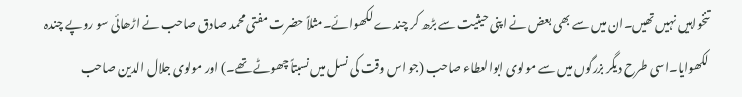تنخواہیں نہیں تھیں۔ان میں سے بھی بعض نے اپنی حیثیت سے بڑھ کر چندے لکھوائے۔مثلاً حضرت مفتی محمد صادق صاحب نے اڑھائی سو روپے چندہ لکھوایا۔اسی طرح دیگر بزرگوں میں سے مولوی ابوالعطاء صاحب (جو اس وقت کی نسل میں نسبتاً چھوٹے تھے۔) اور مولوی جلال الدین صاحب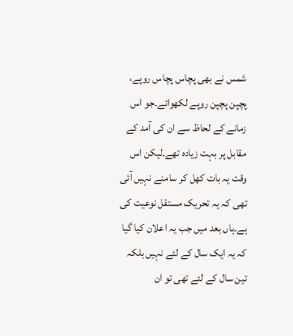شمس نے بھی پچاس پچاس روپے، پچپن پچپن روپے لکھوائے۔جو اس زمانے کے لحاظ سے ان کی آمد کے مقابل پر بہت زیادہ تھے۔لیکن اس وقت یہ بات کھل کر سامنے نہیں آئی تھی کہ یہ تحریک مستقل نوعیت کی ہے۔ہاں بعد میں جب یہ اعلان کیا گیا کہ یہ ایک سال کے لئے نہیں بلکہ تین سال کے لئے تھی تو ان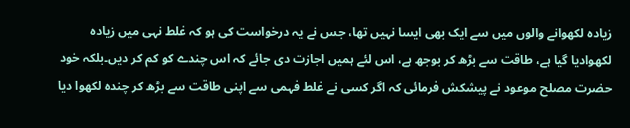زیادہ لکھوانے والوں میں سے ایک بھی ایسا نہیں تھا، جس نے یہ درخواست کی ہو کہ غلط نہی میں زیادہ لکھوادیا گیا ہے، طاقت سے بڑھ کر بوجھ ہے، اس لئے ہمیں اجازت دی جائے کہ اس چندے کو کم کر دیں۔بلکہ خود حضرت مصلح موعود نے پیشکش فرمائی کہ اگر کسی نے غلط فہمی سے اپنی طاقت سے بڑھ کر چندہ لکھوا دیا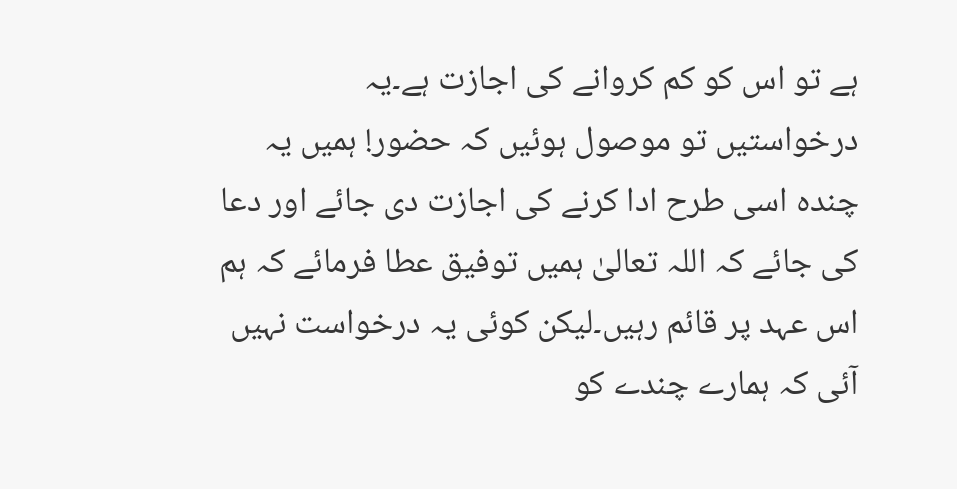ہے تو اس کو کم کروانے کی اجازت ہے۔یہ درخواستیں تو موصول ہوئیں کہ حضور! ہمیں یہ چندہ اسی طرح ادا کرنے کی اجازت دی جائے اور دعا کی جائے کہ اللہ تعالیٰ ہمیں توفیق عطا فرمائے کہ ہم اس عہد پر قائم رہیں۔لیکن کوئی یہ درخواست نہیں آئی کہ ہمارے چندے کو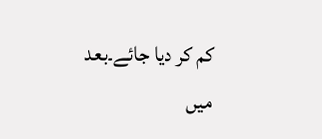کم کر دیا جائے۔بعد میں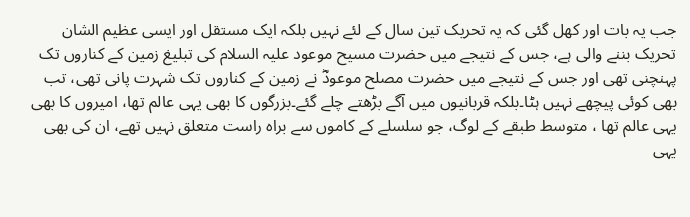جب یہ بات اور کھل گئی کہ یہ تحریک تین سال کے لئے نہیں بلکہ ایک مستقل اور ایسی عظیم الشان تحریک بننے والی ہے، جس کے نتیجے میں حضرت مسیح موعود علیہ السلام کی تبلیغ زمین کے کناروں تک پہنچنی تھی اور جس کے نتیجے میں حضرت مصلح موعودؓ نے زمین کے کناروں تک شہرت پانی تھی، تب بھی کوئی پیچھے نہیں ہٹا۔بلکہ قربانیوں میں آگے بڑھتے چلے گئے۔بزرگوں کا بھی یہی عالم تھا، امیروں کا بھی یہی عالم تھا ، متوسط طبقے کے لوگ، جو سلسلے کے کاموں سے براہ راست متعلق نہیں تھے، ان کی بھی یہی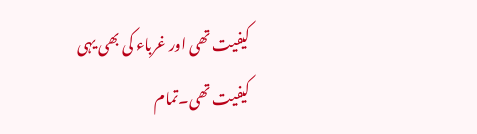کیفیت تھی اور غرباء کی بھی یہی کیفیت تھی۔تمام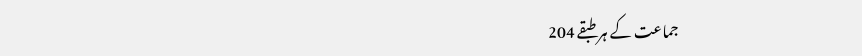جماعت کے ہر طبقے 204